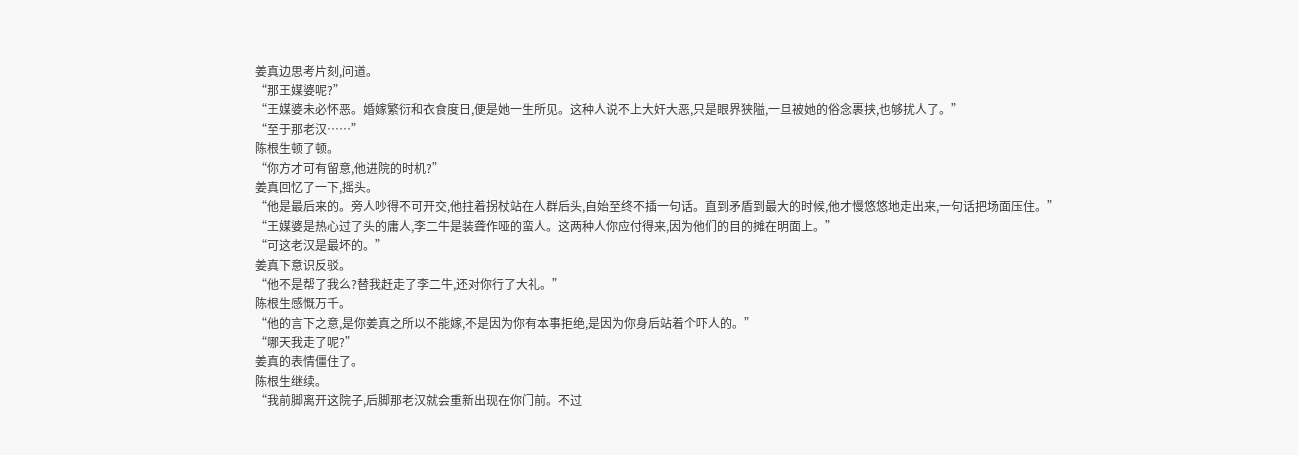姜真边思考片刻,问道。
“那王媒婆呢?”
“王媒婆未必怀恶。婚嫁繁衍和衣食度日,便是她一生所见。这种人说不上大奸大恶,只是眼界狭隘,一旦被她的俗念裹挟,也够扰人了。”
“至于那老汉……”
陈根生顿了顿。
“你方才可有留意,他进院的时机?”
姜真回忆了一下,摇头。
“他是最后来的。旁人吵得不可开交,他拄着拐杖站在人群后头,自始至终不插一句话。直到矛盾到最大的时候,他才慢悠悠地走出来,一句话把场面压住。”
“王媒婆是热心过了头的庸人,李二牛是装聋作哑的蛮人。这两种人你应付得来,因为他们的目的摊在明面上。”
“可这老汉是最坏的。”
姜真下意识反驳。
“他不是帮了我么?替我赶走了李二牛,还对你行了大礼。”
陈根生感慨万千。
“他的言下之意,是你姜真之所以不能嫁,不是因为你有本事拒绝,是因为你身后站着个吓人的。”
“哪天我走了呢?”
姜真的表情僵住了。
陈根生继续。
“我前脚离开这院子,后脚那老汉就会重新出现在你门前。不过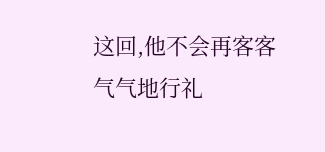这回,他不会再客客气气地行礼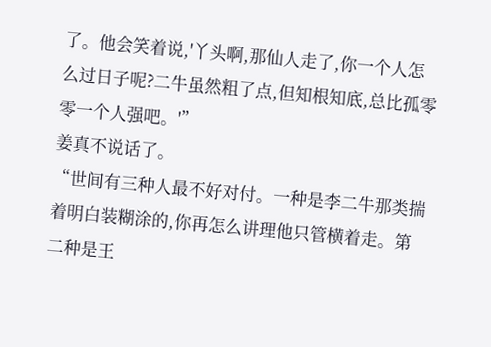了。他会笑着说,'丫头啊,那仙人走了,你一个人怎么过日子呢?二牛虽然粗了点,但知根知底,总比孤零零一个人强吧。'”
姜真不说话了。
“世间有三种人最不好对付。一种是李二牛那类揣着明白装糊涂的,你再怎么讲理他只管横着走。第二种是王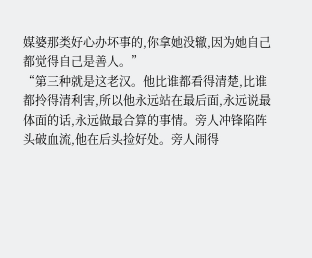媒婆那类好心办坏事的,你拿她没辙,因为她自己都觉得自己是善人。”
“第三种就是这老汉。他比谁都看得清楚,比谁都拎得清利害,所以他永远站在最后面,永远说最体面的话,永远做最合算的事情。旁人冲锋陷阵头破血流,他在后头捡好处。旁人闹得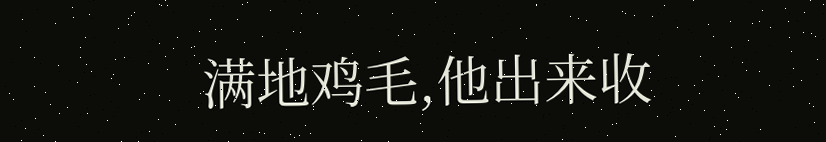满地鸡毛,他出来收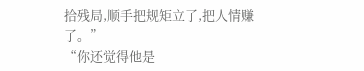拾残局,顺手把规矩立了,把人情赚了。”
“你还觉得他是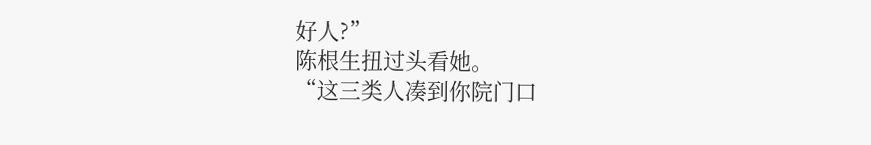好人?”
陈根生扭过头看她。
“这三类人凑到你院门口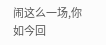闹这么一场,你如今回